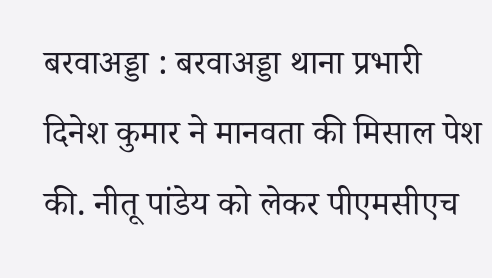बरवाअड्डा : बरवाअड्डा थाना प्रभारी दिनेश कुमार ने मानवता की मिसाल पेश की. नीतू पांडेय को लेकर पीएमसीएच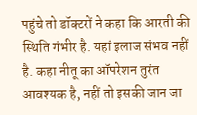पहुंचे तो डॉक्टरों ने कहा कि आरती की स्थिति गंभीर है. यहां इलाज संभव नहीं है. कहा नीतू का ऑपरेशन तुरंत आवश्यक है, नहीं तो इसकी जान जा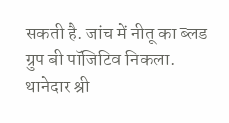सकती है. जांच में नीतू का ब्लड ग्रुप बी पॉजिटिव निकला.
थानेदार श्री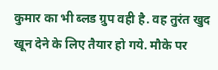कुमार का भी ब्लड ग्रुप वही है. वह तुरंत खुद खून देने के लिए तैयार हो गये. मौके पर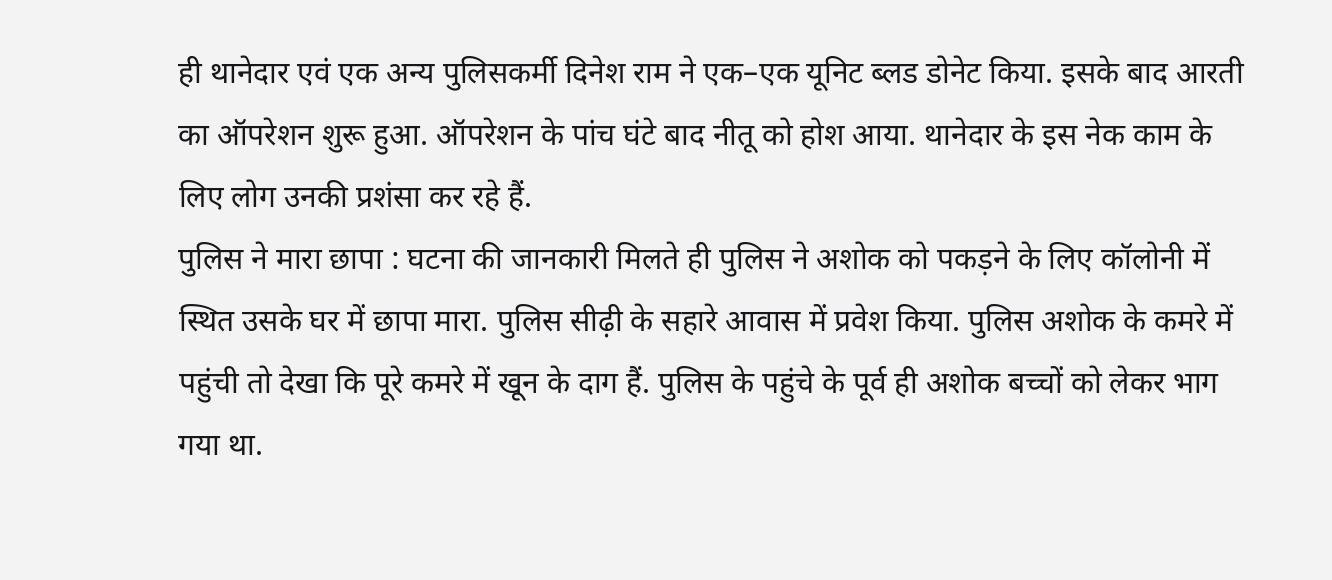ही थानेदार एवं एक अन्य पुलिसकर्मी दिनेश राम ने एक–एक यूनिट ब्लड डोनेट किया. इसके बाद आरती का ऑपरेशन शुरू हुआ. ऑपरेशन के पांच घंटे बाद नीतू को होश आया. थानेदार के इस नेक काम के लिए लोग उनकी प्रशंसा कर रहे हैं.
पुलिस ने मारा छापा : घटना की जानकारी मिलते ही पुलिस ने अशोक को पकड़ने के लिए कॉलोनी में स्थित उसके घर में छापा मारा. पुलिस सीढ़ी के सहारे आवास में प्रवेश किया. पुलिस अशोक के कमरे में पहुंची तो देखा कि पूरे कमरे में खून के दाग हैं. पुलिस के पहुंचे के पूर्व ही अशोक बच्चों को लेकर भाग गया था.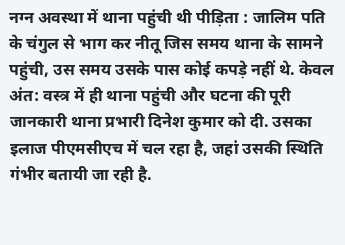नग्न अवस्था में थाना पहुंची थी पीड़िता : जालिम पति के चंगुल से भाग कर नीतू जिस समय थाना के सामने पहुंची, उस समय उसके पास कोई कपड़े नहीं थे. केवल अंत: वस्त्र में ही थाना पहुंची और घटना की पूरी जानकारी थाना प्रभारी दिनेश कुमार को दी. उसका इलाज पीएमसीएच में चल रहा है, जहां उसकी स्थिति गंभीर बतायी जा रही है.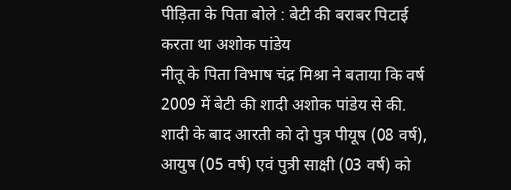पीड़िता के पिता बोले : बेटी की बराबर पिटाई करता था अशोक पांडेय
नीतू के पिता विभाष चंद्र मिश्रा ने बताया कि वर्ष 2009 में बेटी की शादी अशोक पांडेय से की. शादी के बाद आरती को दो पुत्र पीयूष (08 वर्ष), आयुष (05 वर्ष) एवं पुत्री साक्षी (03 वर्ष) को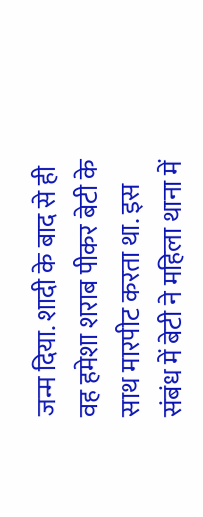जन्म दिया. शादी के बाद से ही वह हमेशा शराब पीकर बेटी के साथ मारपीट करता था. इस संबंध में बेटी ने महिला थाना में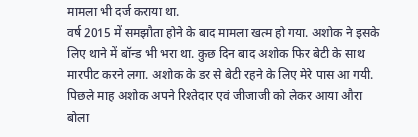मामला भी दर्ज कराया था.
वर्ष 2015 में समझौता होने के बाद मामला खत्म हो गया. अशोक ने इसके लिए थाने में बॉन्ड भी भरा था. कुछ दिन बाद अशोक फिर बेटी के साथ मारपीट करने लगा. अशोक के डर से बेटी रहने के लिए मेरे पास आ गयी. पिछले माह अशोक अपने रिश्तेदार एवं जीजाजी को लेकर आया औरा बोला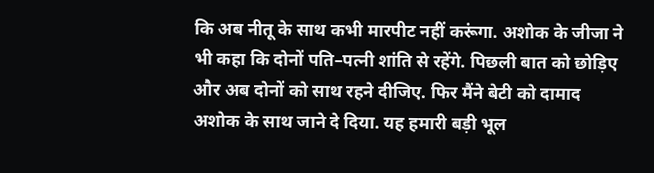कि अब नीतू के साथ कभी मारपीट नहीं करूंगा. अशोक के जीजा ने भी कहा कि दोनों पति–पत्नी शांति से रहेंगे. पिछली बात को छोड़िए और अब दोनों को साथ रहने दीजिए. फिर मैंने बेटी को दामाद अशोक के साथ जाने दे दिया. यह हमारी बड़ी भूल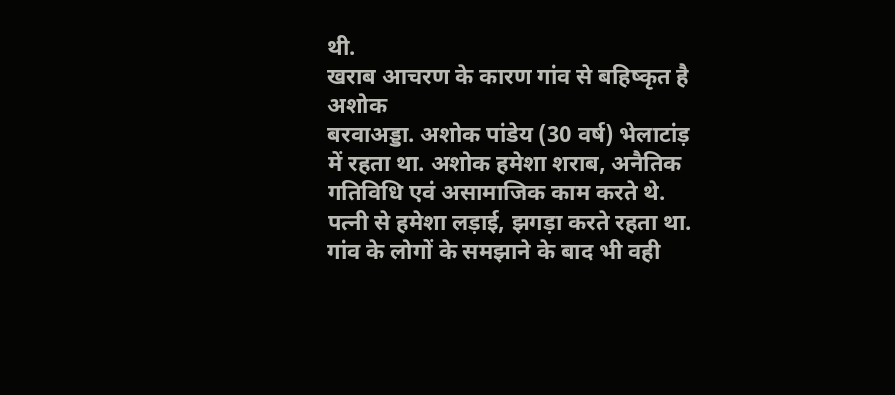थी.
खराब आचरण के कारण गांव से बहिष्कृत है अशोक
बरवाअड्डा. अशोक पांडेय (30 वर्ष) भेलाटांड़ में रहता था. अशोक हमेशा शराब, अनैतिक गतिविधि एवं असामाजिक काम करते थे. पत्नी से हमेशा लड़ाई, झगड़ा करते रहता था. गांव के लोगों के समझाने के बाद भी वही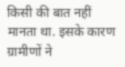किसी की बात नहीं मानता था. इसके कारण ग्रामीणों ने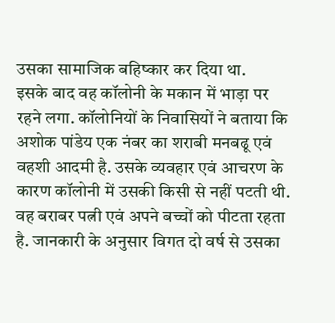उसका सामाजिक बहिष्कार कर दिया था.
इसके बाद वह कॉलोनी के मकान में भाड़ा पर रहने लगा. कॉलोनियों के निवासियों ने बताया कि अशोक पांडेय एक नंबर का शराबी मनबढू एवं वहशी आदमी है. उसके व्यवहार एवं आचरण के कारण कॉलोनी में उसकी किसी से नहीं पटती थी. वह बराबर पत्नी एवं अपने बच्चों को पीटता रहता है. जानकारी के अनुसार विगत दो वर्ष से उसका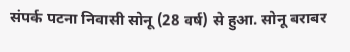संपर्क पटना निवासी सोनू (28 वर्ष) से हुआ. सोनू बराबर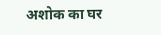अशोक का घर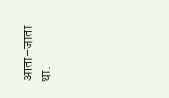आता–जाता था.